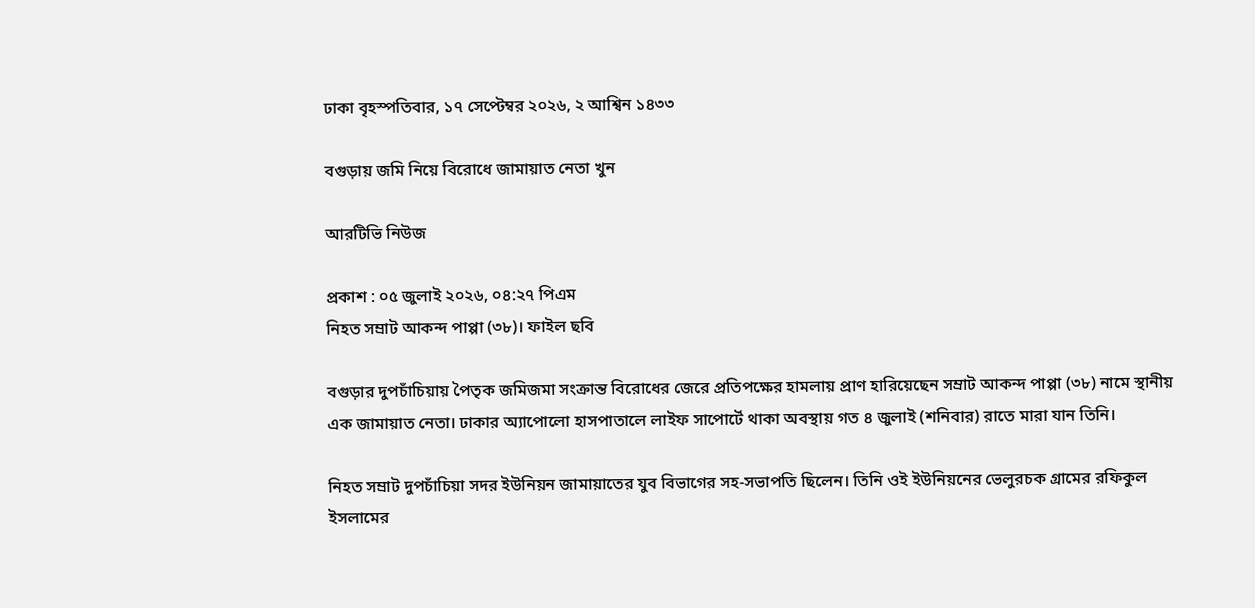ঢাকা বৃহস্পতিবার, ১৭ সেপ্টেম্বর ২০২৬, ২ আশ্বিন ১৪৩৩

বগুড়ায় জমি নিয়ে বিরোধে জামায়াত নেতা খুন

আরটিভি নিউজ

প্রকাশ : ০৫ জুলাই ২০২৬, ০৪:২৭ পিএম
নিহত সম্রাট আকন্দ পাপ্পা (৩৮)। ফাইল ছবি

বগুড়ার দুপচাঁচিয়ায় পৈতৃক জমিজমা সংক্রান্ত বিরোধের জেরে প্রতিপক্ষের হামলায় প্রাণ হারিয়েছেন সম্রাট আকন্দ পাপ্পা (৩৮) নামে স্থানীয় এক জামায়াত নেতা। ঢাকার অ্যাপোলো হাসপাতালে লাইফ সাপোর্টে থাকা অবস্থায় গত ৪ জুলাই (শনিবার) রাতে মারা যান তিনি।

নিহত সম্রাট দুপচাঁচিয়া সদর ইউনিয়ন জামায়াতের যুব বিভাগের সহ-সভাপতি ছিলেন। তিনি ওই ইউনিয়নের ভেলুরচক গ্রামের রফিকুল ইসলামের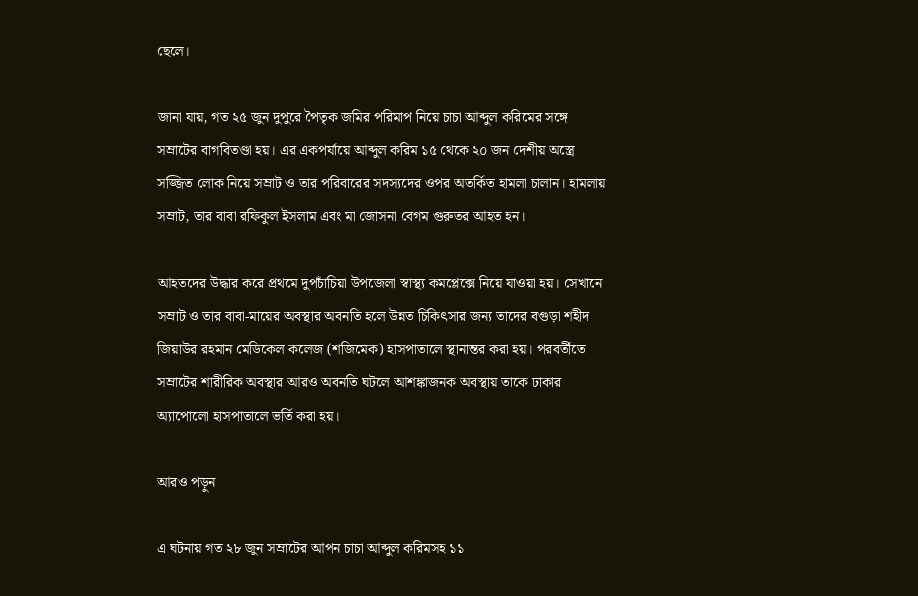ছেলে।

জানা যায়, গত ২৫ জুন দুপুরে পৈতৃক জমির পরিমাপ নিয়ে চাচা আব্দুল করিমের সঙ্গে সম্রাটের বাগবিতণ্ডা হয়। এর একপর্যায়ে আব্দুল করিম ১৫ থেকে ২০ জন দেশীয় অস্ত্রে সজ্জিত লোক নিয়ে সম্রাট ও তার পরিবারের সদস্যদের ওপর অতর্কিত হামলা চালান। হামলায় সম্রাট, তার বাবা রফিকুল ইসলাম এবং মা জোসনা বেগম গুরুতর আহত হন।

আহতদের উদ্ধার করে প্রথমে দুপচাঁচিয়া উপজেলা স্বাস্থ্য কমপ্লেক্সে নিয়ে যাওয়া হয়। সেখানে সম্রাট ও তার বাবা-মায়ের অবস্থার অবনতি হলে উন্নত চিকিৎসার জন্য তাদের বগুড়া শহীদ জিয়াউর রহমান মেডিকেল কলেজ (শজিমেক) হাসপাতালে স্থানান্তর করা হয়। পরবর্তীতে সম্রাটের শারীরিক অবস্থার আরও অবনতি ঘটলে আশঙ্কাজনক অবস্থায় তাকে ঢাকার অ্যাপোলো হাসপাতালে ভর্তি করা হয়।

আরও পড়ুন

এ ঘটনায় গত ২৮ জুন সম্রাটের আপন চাচা আব্দুল করিমসহ ১১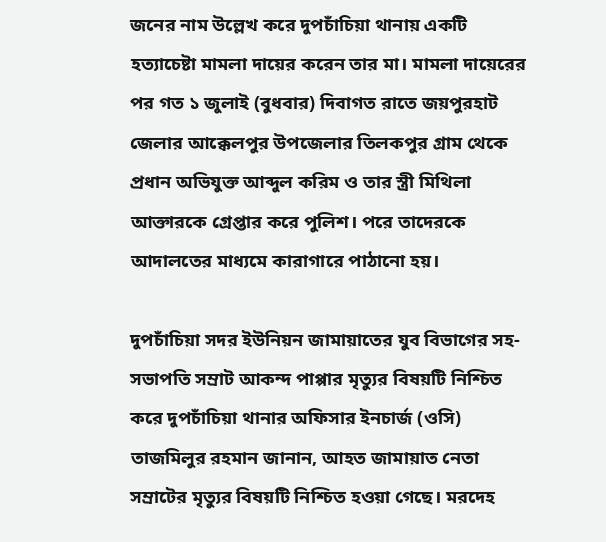জনের নাম উল্লেখ করে দুপচাঁচিয়া থানায় একটি হত্যাচেষ্টা মামলা দায়ের করেন তার মা। মামলা দায়েরের পর গত ১ জুলাই (বুধবার) দিবাগত রাতে জয়পুরহাট জেলার আক্কেলপুর উপজেলার তিলকপুর গ্রাম থেকে প্রধান অভিযুক্ত আব্দুল করিম ও তার স্ত্রী মিথিলা আক্তারকে গ্রেপ্তার করে পুলিশ। পরে তাদেরকে আদালতের মাধ্যমে কারাগারে পাঠানো হয়।

দুপচাঁচিয়া সদর ইউনিয়ন জামায়াতের যুব বিভাগের সহ-সভাপতি সম্রাট আকন্দ পাপ্পার মৃত্যুর বিষয়টি নিশ্চিত করে দুপচাঁচিয়া থানার অফিসার ইনচার্জ (ওসি) তাজমিলুর রহমান জানান, আহত জামায়াত নেতা সম্রাটের মৃত্যুর বিষয়টি নিশ্চিত হওয়া গেছে। মরদেহ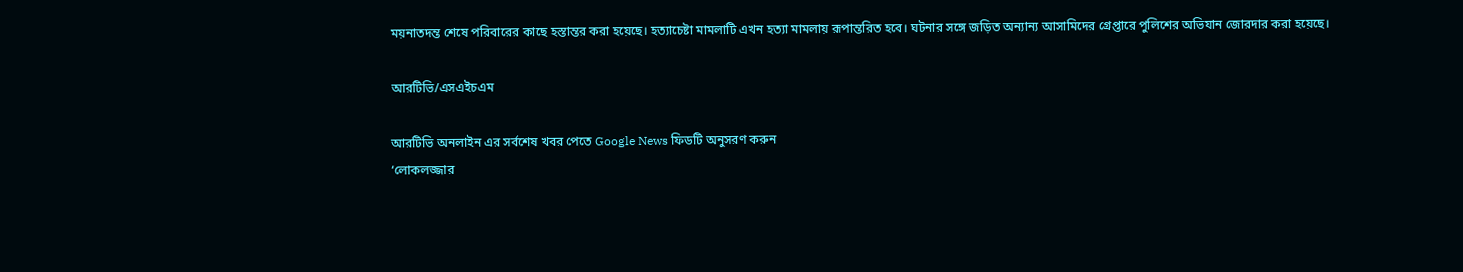ময়নাতদন্ত শেষে পরিবারের কাছে হস্তান্তর করা হয়েছে। হত্যাচেষ্টা মামলাটি এখন হত্যা মামলায় রূপান্তরিত হবে। ঘটনার সঙ্গে জড়িত অন্যান্য আসামিদের গ্রেপ্তারে পুলিশের অভিযান জোরদার করা হয়েছে।

আরটিভি/এসএইচএম

আরটিভি অনলাইন এর সর্বশেষ খবর পেতে Google News ফিডটি অনুসরণ করুন
‘লোকলজ্জার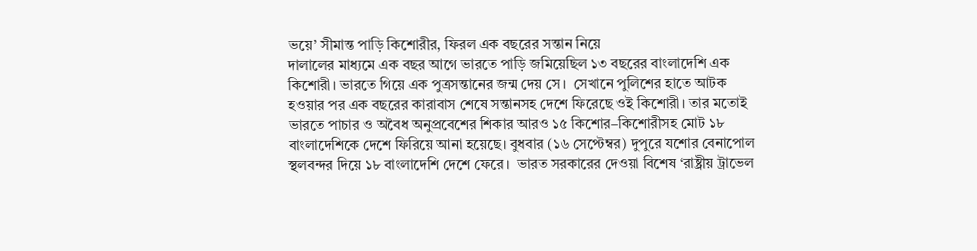ভয়ে’ সীমান্ত পাড়ি কিশোরীর, ফিরল এক বছরের সন্তান নিয়ে
দালালের মাধ্যমে এক বছর আগে ভারতে পাড়ি জমিয়েছিল ১৩ বছরের বাংলাদেশি এক কিশোরী। ভারতে গিয়ে এক পুত্রসন্তানের জন্ম দেয় সে।  সেখানে পুলিশের হাতে আটক হওয়ার পর এক বছরের কারাবাস শেষে সন্তানসহ দেশে ফিরেছে ওই কিশোরী। তার মতোই ভারতে পাচার ও অবৈধ অনুপ্রবেশের শিকার আরও ১৫ কিশোর–কিশোরীসহ মোট ১৮ বাংলাদেশিকে দেশে ফিরিয়ে আনা হয়েছে। বুধবার (১৬ সেপ্টেম্বর) দুপুরে যশোর বেনাপোল স্থলবন্দর দিয়ে ১৮ বাংলাদেশি দেশে ফেরে।  ভারত সরকারের দেওয়া বিশেষ ‘রাষ্ট্রীয় ট্রাভেল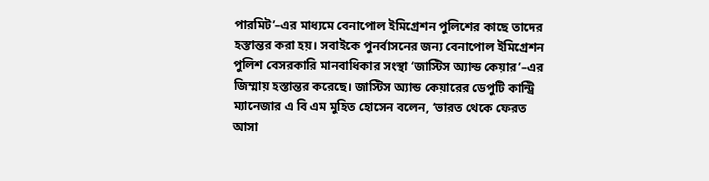পারমিট’–এর মাধ্যমে বেনাপোল ইমিগ্রেশন পুলিশের কাছে তাদের হস্তান্তর করা হয়। সবাইকে পুনর্বাসনের জন্য বেনাপোল ইমিগ্রেশন পুলিশ বেসরকারি মানবাধিকার সংস্থা ‘জাস্টিস অ্যান্ড কেয়ার’–এর জিম্মায় হস্তান্তর করেছে। জাস্টিস অ্যান্ড কেয়ারের ডেপুটি কান্ট্রি ম্যানেজার এ বি এম মুহিত হোসেন বলেন, ‘ভারত থেকে ফেরত আসা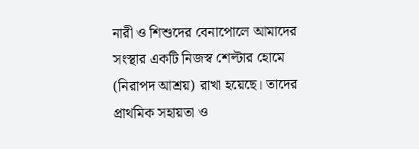নারী ও শিশুদের বেনাপোলে আমাদের সংস্থার একটি নিজস্ব শেল্টার হোমে (নিরাপদ আশ্রয়) রাখা হয়েছে। তাদের প্রাথমিক সহায়তা ও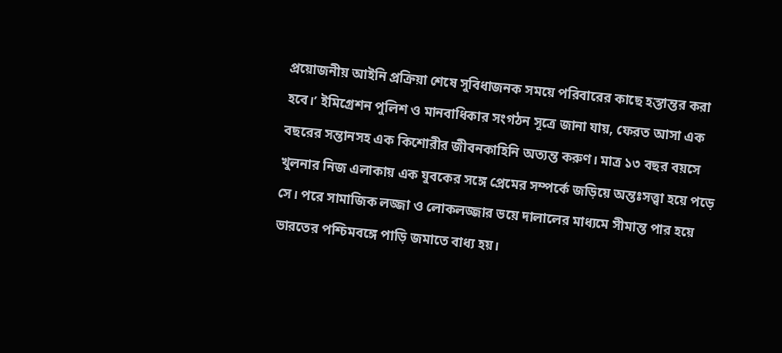প্রয়োজনীয় আইনি প্রক্রিয়া শেষে সুবিধাজনক সময়ে পরিবারের কাছে হস্তান্তর করা হবে।’ ইমিগ্রেশন পুলিশ ও মানবাধিকার সংগঠন সূত্রে জানা যায়, ফেরত আসা এক বছরের সন্তানসহ এক কিশোরীর জীবনকাহিনি অত্যন্ত করুণ। মাত্র ১৩ বছর বয়সে খুলনার নিজ এলাকায় এক যুবকের সঙ্গে প্রেমের সম্পর্কে জড়িয়ে অন্তঃসত্ত্বা হয়ে পড়ে সে। পরে সামাজিক লজ্জা ও লোকলজ্জার ভয়ে দালালের মাধ্যমে সীমান্ত পার হয়ে ভারতের পশ্চিমবঙ্গে পাড়ি জমাতে বাধ্য হয়।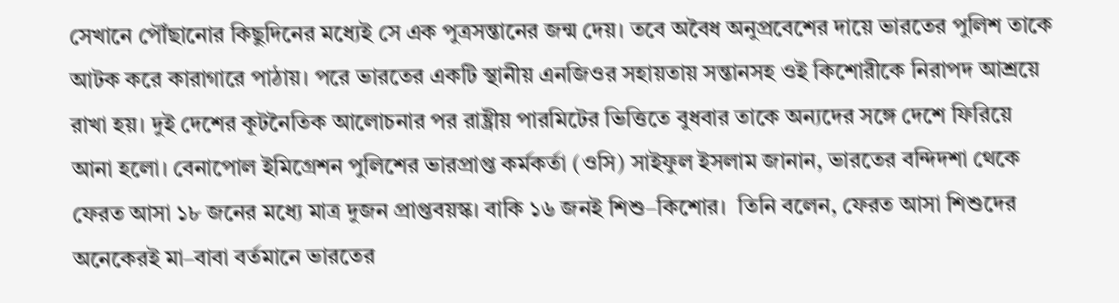সেখানে পৌঁছানোর কিছুদিনের মধ্যেই সে এক পুত্রসন্তানের জন্ম দেয়। তবে অবৈধ অনুপ্রবেশের দায়ে ভারতের পুলিশ তাকে আটক করে কারাগারে পাঠায়। পরে ভারতের একটি স্থানীয় এনজিওর সহায়তায় সন্তানসহ ওই কিশোরীকে নিরাপদ আশ্রয়ে রাখা হয়। দুই দেশের কূটনৈতিক আলোচনার পর রাষ্ট্রীয় পারমিটের ভিত্তিতে বুধবার তাকে অন্যদের সঙ্গে দেশে ফিরিয়ে আনা হলো। বেনাপোল ইমিগ্রেশন পুলিশের ভারপ্রাপ্ত কর্মকর্তা (ওসি) সাইফুল ইসলাম জানান, ভারতের বন্দিদশা থেকে ফেরত আসা ১৮ জনের মধ্যে মাত্র দুজন প্রাপ্তবয়স্ক। বাকি ১৬ জনই শিশু–কিশোর।  তিনি বলেন, ফেরত আসা শিশুদের অনেকেরই মা–বাবা বর্তমানে ভারতের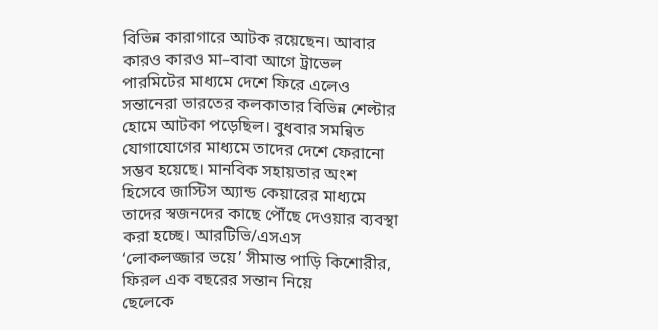বিভিন্ন কারাগারে আটক রয়েছেন। আবার কারও কারও মা–বাবা আগে ট্রাভেল পারমিটের মাধ্যমে দেশে ফিরে এলেও সন্তানেরা ভারতের কলকাতার বিভিন্ন শেল্টার হোমে আটকা পড়েছিল। বুধবার সমন্বিত যোগাযোগের মাধ্যমে তাদের দেশে ফেরানো সম্ভব হয়েছে। মানবিক সহায়তার অংশ হিসেবে জাস্টিস অ্যান্ড কেয়ারের মাধ্যমে তাদের স্বজনদের কাছে পৌঁছে দেওয়ার ব্যবস্থা করা হচ্ছে। আরটিভি/এসএস
‘লোকলজ্জার ভয়ে’ সীমান্ত পাড়ি কিশোরীর, ফিরল এক বছরের সন্তান নিয়ে
ছেলেকে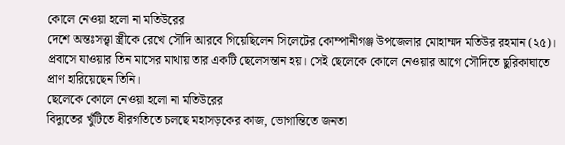কোলে নেওয়া হলো না মতিউরের
দেশে অন্তঃসত্ত্বা স্ত্রীকে রেখে সৌদি আরবে গিয়েছিলেন সিলেটের কোম্পানীগঞ্জ উপজেলার মোহাম্মদ মতিউর রহমান (২৫)। প্রবাসে যাওয়ার তিন মাসের মাথায় তার একটি ছেলেসন্তান হয়। সেই ছেলেকে কোলে নেওয়ার আগে সৌদিতে ছুরিকাঘাতে প্রাণ হারিয়েছেন তিনি।
ছেলেকে কোলে নেওয়া হলো না মতিউরের
বিদ্যুতের খুঁটিতে ধীরগতিতে চলছে মহাসড়কের কাজ, ভোগান্তিতে জনতা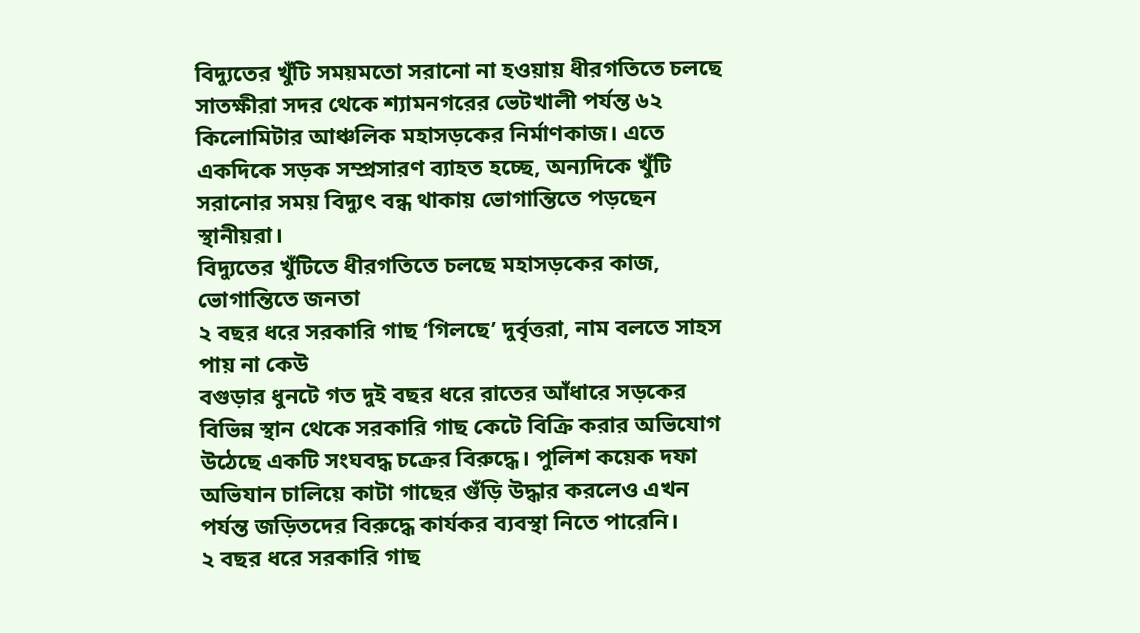বিদ্যুতের খুঁটি সময়মতো সরানো না হওয়ায় ধীরগতিতে চলছে সাতক্ষীরা সদর থেকে শ্যামনগরের ভেটখালী পর্যন্ত ৬২ কিলোমিটার আঞ্চলিক মহাসড়কের নির্মাণকাজ। এতে একদিকে সড়ক সম্প্রসারণ ব্যাহত হচ্ছে, অন্যদিকে খুঁটি সরানোর সময় বিদ্যুৎ বন্ধ থাকায় ভোগান্তিতে পড়ছেন স্থানীয়রা।
বিদ্যুতের খুঁটিতে ধীরগতিতে চলছে মহাসড়কের কাজ, ভোগান্তিতে জনতা
২ বছর ধরে সরকারি গাছ ‘গিলছে’ দুর্বৃত্তরা, নাম বলতে সাহস পায় না কেউ
বগুড়ার ধুনটে গত দুই বছর ধরে রাতের আঁধারে সড়কের বিভিন্ন স্থান থেকে সরকারি গাছ কেটে বিক্রি করার অভিযোগ উঠেছে একটি সংঘবদ্ধ চক্রের বিরুদ্ধে। পুলিশ কয়েক দফা অভিযান চালিয়ে কাটা গাছের গুঁড়ি উদ্ধার করলেও এখন পর্যন্ত জড়িতদের বিরুদ্ধে কার্যকর ব্যবস্থা নিতে পারেনি।
২ বছর ধরে সরকারি গাছ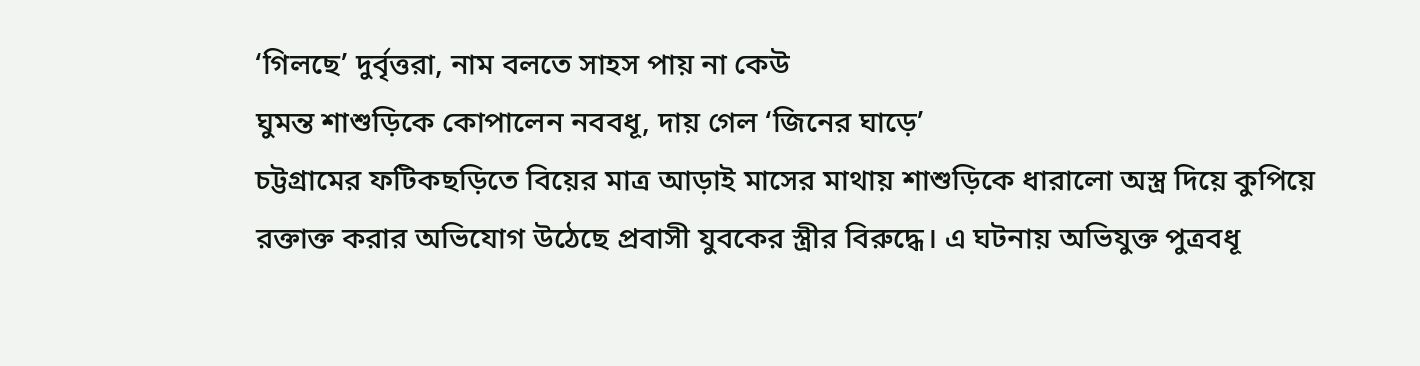‘গিলছে’ দুর্বৃত্তরা, নাম বলতে সাহস পায় না কেউ
ঘুমন্ত শাশুড়িকে কোপালেন নববধূ, দায় গেল ‘জিনের ঘাড়ে’
চট্টগ্রামের ফটিকছড়িতে বিয়ের মাত্র আড়াই মাসের মাথায় শাশুড়িকে ধারালো অস্ত্র দিয়ে কুপিয়ে রক্তাক্ত করার অভিযোগ উঠেছে প্রবাসী যুবকের স্ত্রীর বিরুদ্ধে। এ ঘটনায় অভিযুক্ত পুত্রবধূ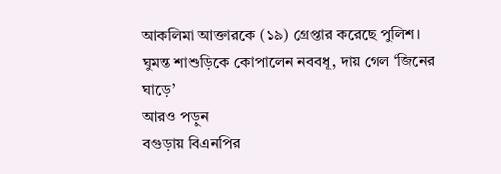আকলিমা আক্তারকে (১৯) গ্রেপ্তার করেছে পুলিশ।
ঘুমন্ত শাশুড়িকে কোপালেন নববধূ, দায় গেল ‘জিনের ঘাড়ে’
আরও পড়ুন
বগুড়ায় বিএনপির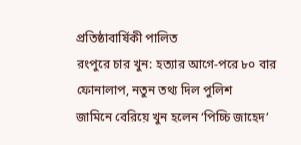প্রতিষ্ঠাবার্ষিকী পালিত
রংপুরে চার খুন: হত্যার আগে-পরে ৮০ বার ফোনালাপ, নতুন তথ্য দিল পুলিশ
জামিনে বেরিয়ে খুন হলেন ‘পিচ্চি জাহেদ’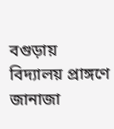বগুড়ায় বিদ্যালয় প্রাঙ্গণে জানাজা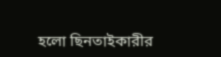হলো ছিনতাইকারীর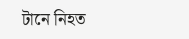টানে নিহত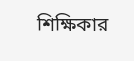শিক্ষিকার